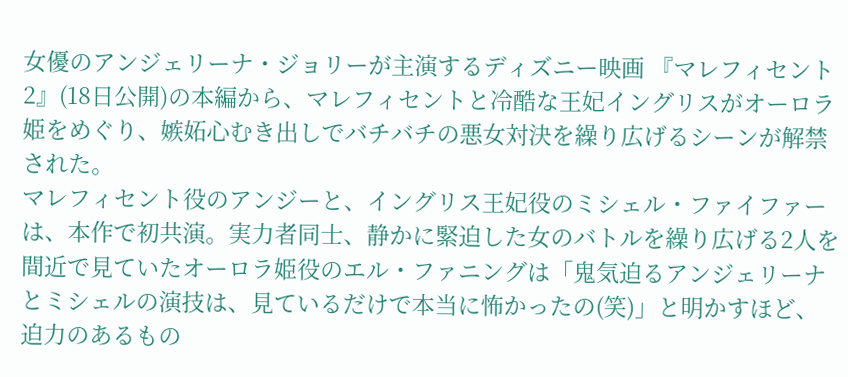女優のアンジェリーナ・ジョリーが主演するディズニー映画 『マレフィセント2』(18日公開)の本編から、マレフィセントと冷酷な王妃イングリスがオーロラ姫をめぐり、嫉妬心むき出しでバチバチの悪女対決を繰り広げるシーンが解禁された。
マレフィセント役のアンジーと、イングリス王妃役のミシェル・ファイファーは、本作で初共演。実力者同士、静かに緊迫した女のバトルを繰り広げる2人を間近で見ていたオーロラ姫役のエル・ファニングは「鬼気迫るアンジェリーナとミシェルの演技は、見ているだけで本当に怖かったの(笑)」と明かすほど、迫力のあるもの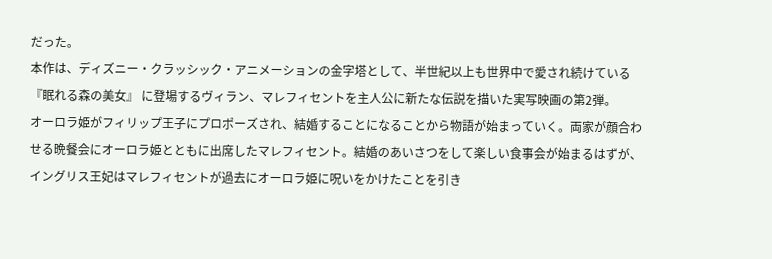だった。
本作は、ディズニー・クラッシック・アニメーションの金字塔として、半世紀以上も世界中で愛され続けている『眠れる森の美女』 に登場するヴィラン、マレフィセントを主人公に新たな伝説を描いた実写映画の第2弾。
オーロラ姫がフィリップ王子にプロポーズされ、結婚することになることから物語が始まっていく。両家が顔合わせる晩餐会にオーロラ姫とともに出席したマレフィセント。結婚のあいさつをして楽しい食事会が始まるはずが、イングリス王妃はマレフィセントが過去にオーロラ姫に呪いをかけたことを引き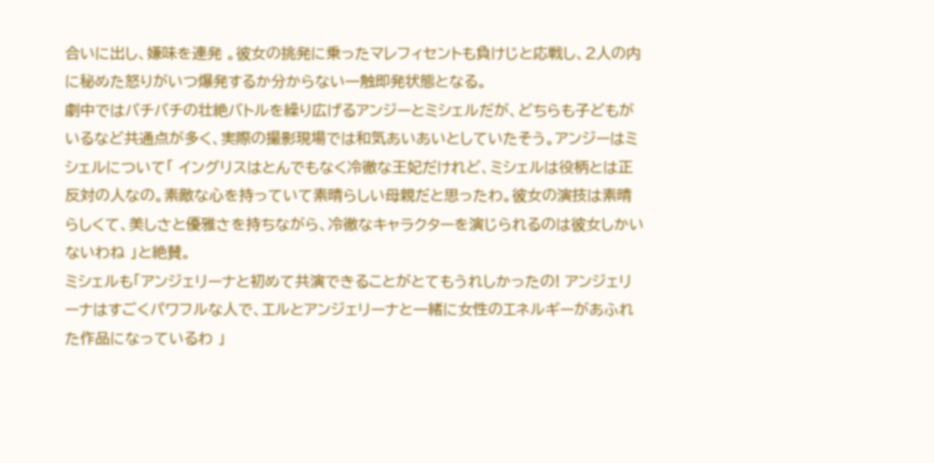合いに出し、嫌味を連発 。彼女の挑発に乗ったマレフィセントも負けじと応戦し、2人の内に秘めた怒りがいつ爆発するか分からない一触即発状態となる。
劇中ではバチバチの壮絶バトルを繰り広げるアンジーとミシェルだが、どちらも子どもがいるなど共通点が多く、実際の撮影現場では和気あいあいとしていたそう。アンジーはミシェルについて「 イングリスはとんでもなく冷徹な王妃だけれど、ミシェルは役柄とは正反対の人なの。素敵な心を持っていて素晴らしい母親だと思ったわ。彼女の演技は素晴らしくて、美しさと優雅さを持ちながら、冷徹なキャラクターを演じられるのは彼女しかいないわね 」と絶賛。
ミシェルも「アンジェリーナと初めて共演できることがとてもうれしかったの! アンジェリーナはすごくパワフルな人で、エルとアンジェリーナと一緒に女性のエネルギーがあふれた作品になっているわ 」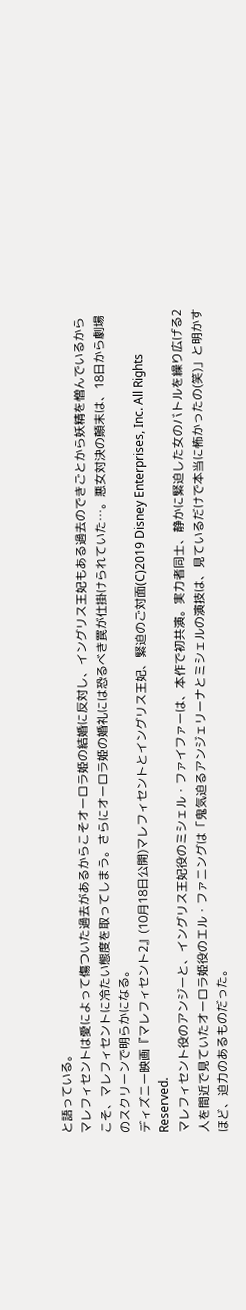と語っている。
マレフィセントは愛によって傷ついた過去があるからこそオーロラ姫の結婚に反対し、イングリス王妃もある過去のできごとから妖精を憎んでいるからこそ、マレフィセントに冷たい態度を取ってしまう。さらにオーロラ姫の婚礼には恐るべき罠が仕掛けられていた…。悪女対決の顛末は、18日から劇場のスクリーンで明らかになる。
ディズニー映画『マレフィセント2』(10月18日公開)マレフィセントとイングリス王妃、緊迫のご対面(C)2019 Disney Enterprises, Inc. All Rights Reserved.
マレフィセント役のアンジーと、イングリス王妃役のミシェル・ファイファーは、本作で初共演。実力者同士、静かに緊迫した女のバトルを繰り広げる2人を間近で見ていたオーロラ姫役のエル・ファニングは「鬼気迫るアンジェリーナとミシェルの演技は、見ているだけで本当に怖かったの(笑)」と明かすほど、迫力のあるものだった。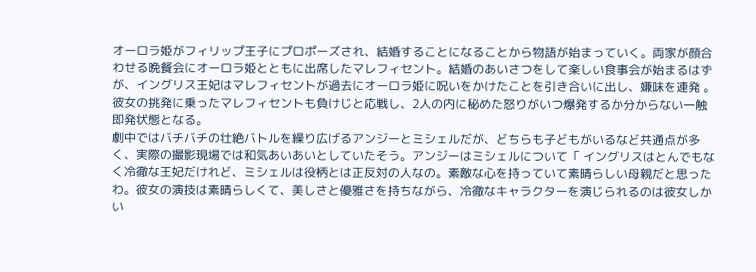オーロラ姫がフィリップ王子にプロポーズされ、結婚することになることから物語が始まっていく。両家が顔合わせる晩餐会にオーロラ姫とともに出席したマレフィセント。結婚のあいさつをして楽しい食事会が始まるはずが、イングリス王妃はマレフィセントが過去にオーロラ姫に呪いをかけたことを引き合いに出し、嫌味を連発 。彼女の挑発に乗ったマレフィセントも負けじと応戦し、2人の内に秘めた怒りがいつ爆発するか分からない一触即発状態となる。
劇中ではバチバチの壮絶バトルを繰り広げるアンジーとミシェルだが、どちらも子どもがいるなど共通点が多く、実際の撮影現場では和気あいあいとしていたそう。アンジーはミシェルについて「 イングリスはとんでもなく冷徹な王妃だけれど、ミシェルは役柄とは正反対の人なの。素敵な心を持っていて素晴らしい母親だと思ったわ。彼女の演技は素晴らしくて、美しさと優雅さを持ちながら、冷徹なキャラクターを演じられるのは彼女しかい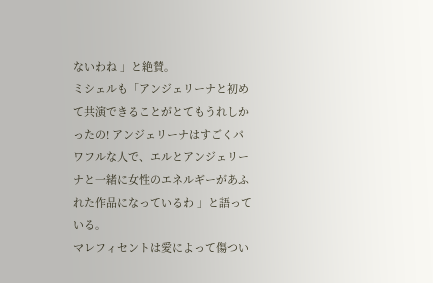ないわね 」と絶賛。
ミシェルも「アンジェリーナと初めて共演できることがとてもうれしかったの! アンジェリーナはすごくパワフルな人で、エルとアンジェリーナと一緒に女性のエネルギーがあふれた作品になっているわ 」と語っている。
マレフィセントは愛によって傷つい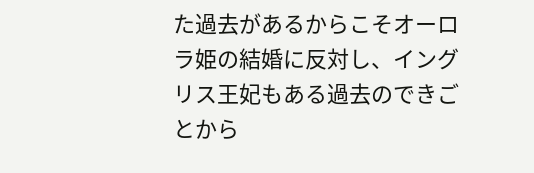た過去があるからこそオーロラ姫の結婚に反対し、イングリス王妃もある過去のできごとから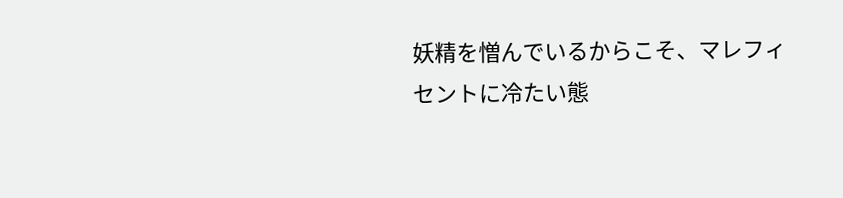妖精を憎んでいるからこそ、マレフィセントに冷たい態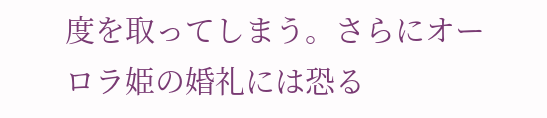度を取ってしまう。さらにオーロラ姫の婚礼には恐る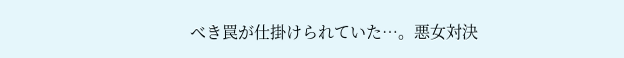べき罠が仕掛けられていた…。悪女対決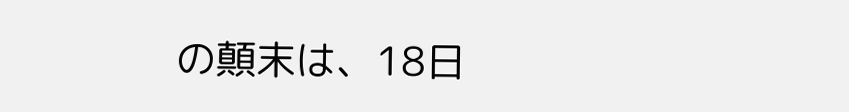の顛末は、18日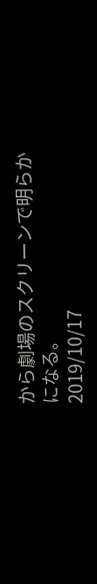から劇場のスクリーンで明らかになる。
2019/10/17